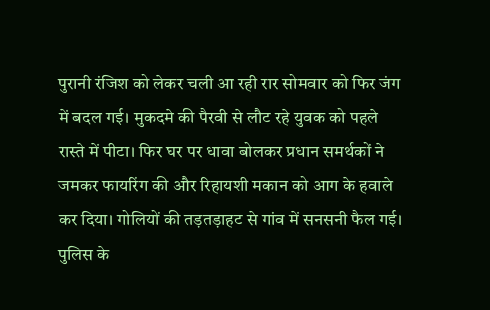पुरानी रंजिश को लेकर चली आ रही रार सोमवार को फिर जंग में बदल गई। मुकदमे की पैरवी से लौट रहे युवक को पहले रास्ते में पीटा। फिर घर पर धावा बोलकर प्रधान समर्थकों ने जमकर फायरिंग की और रिहायशी मकान को आग के हवाले कर दिया। गोलियों की तड़तड़ाहट से गांव में सनसनी फैल गई। पुलिस के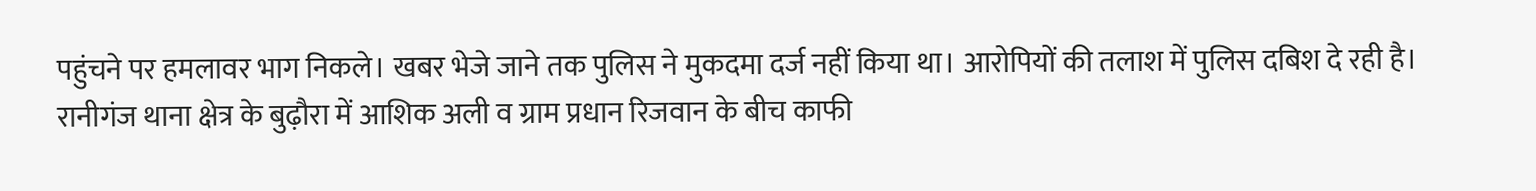पहुंचने पर हमलावर भाग निकले। खबर भेजे जाने तक पुलिस ने मुकदमा दर्ज नहीं किया था। आरोपियों की तलाश में पुलिस दबिश दे रही है।
रानीगंज थाना क्षेत्र के बुढ़ौरा में आशिक अली व ग्राम प्रधान रिजवान के बीच काफी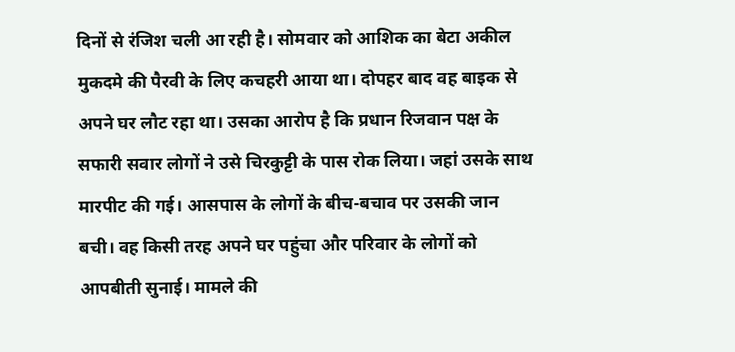दिनों से रंजिश चली आ रही है। सोमवार को आशिक का बेटा अकील मुकदमे की पैरवी के लिए कचहरी आया था। दोपहर बाद वह बाइक से अपने घर लौट रहा था। उसका आरोप है कि प्रधान रिजवान पक्ष के सफारी सवार लोगों ने उसे चिरकुट्टी के पास रोक लिया। जहां उसके साथ मारपीट की गई। आसपास के लोगों के बीच-बचाव पर उसकी जान बची। वह किसी तरह अपने घर पहुंचा और परिवार के लोगों को आपबीती सुनाई। मामले की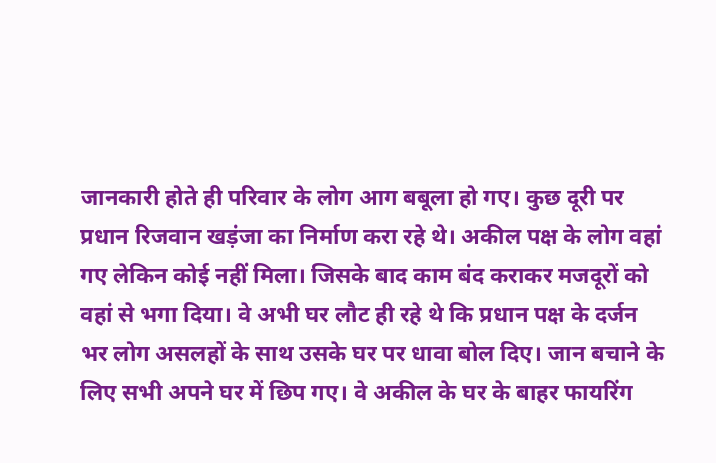जानकारी होते ही परिवार के लोग आग बबूला हो गए। कुछ दूरी पर प्रधान रिजवान खड़ंजा का निर्माण करा रहे थे। अकील पक्ष के लोग वहां गए लेकिन कोई नहीं मिला। जिसके बाद काम बंद कराकर मजदूरों को वहां से भगा दिया। वे अभी घर लौट ही रहे थे कि प्रधान पक्ष के दर्जन भर लोग असलहों के साथ उसके घर पर धावा बोल दिए। जान बचाने के लिए सभी अपने घर में छिप गए। वे अकील के घर के बाहर फायरिंग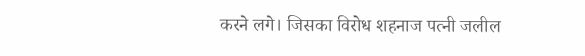करने लगे। जिसका विरोध शहनाज पत्नी जलील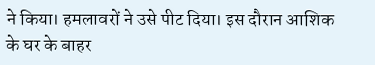ने किया। हमलावरों ने उसे पीट दिया। इस दौरान आशिक के घर के बाहर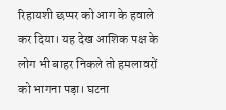रिहायशी छप्पर को आग के हवाले कर दिया। यह देख आशिक पक्ष के लोग भी बाहर निकले तो हमलावरों को भागना पड़ा। घटना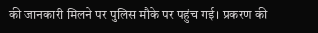की जानकारी मिलने पर पुलिस मौके पर पहुंच गई। प्रकरण की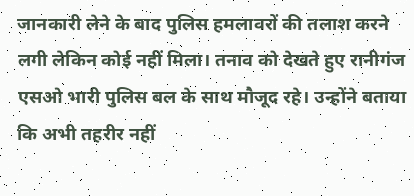जानकारी लेने के बाद पुलिस हमलावरों की तलाश करने लगी लेकिन कोई नहीं मिला। तनाव को देखते हुए रानीगंज एसओ भारी पुलिस बल के साथ मौजूद रहे। उन्होंने बताया कि अभी तहरीर नहीं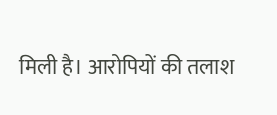मिली है। आरोपियों की तलाश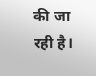की जा रही है।